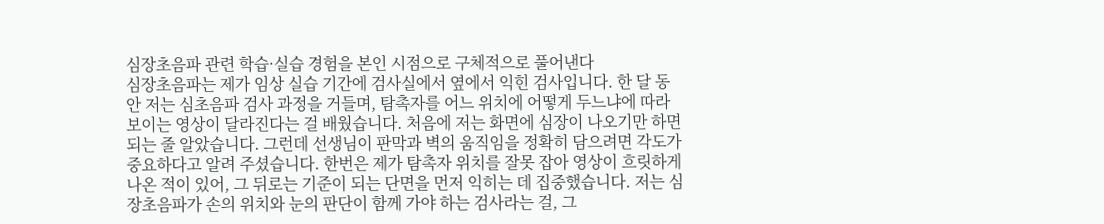심장초음파 관련 학습·실습 경험을 본인 시점으로 구체적으로 풀어낸다
심장초음파는 제가 임상 실습 기간에 검사실에서 옆에서 익힌 검사입니다. 한 달 동안 저는 심초음파 검사 과정을 거들며, 탐촉자를 어느 위치에 어떻게 두느냐에 따라 보이는 영상이 달라진다는 걸 배웠습니다. 처음에 저는 화면에 심장이 나오기만 하면 되는 줄 알았습니다. 그런데 선생님이 판막과 벽의 움직임을 정확히 담으려면 각도가 중요하다고 알려 주셨습니다. 한번은 제가 탐촉자 위치를 잘못 잡아 영상이 흐릿하게 나온 적이 있어, 그 뒤로는 기준이 되는 단면을 먼저 익히는 데 집중했습니다. 저는 심장초음파가 손의 위치와 눈의 판단이 함께 가야 하는 검사라는 걸, 그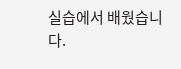실습에서 배웠습니다.